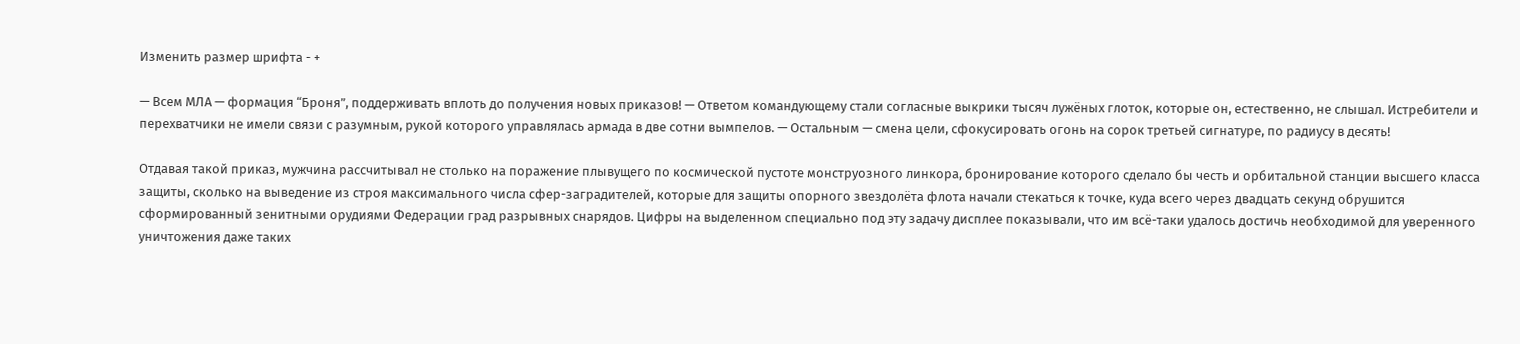Изменить размер шрифта - +

— Всем МЛА — формация “Броня”, поддерживать вплоть до получения новых приказов! — Ответом командующему стали согласные выкрики тысяч лужёных глоток, которые он, естественно, не слышал. Истребители и перехватчики не имели связи с разумным, рукой которого управлялась армада в две сотни вымпелов. — Остальным — смена цели, сфокусировать огонь на сорок третьей сигнатуре, по радиусу в десять!

Отдавая такой приказ, мужчина рассчитывал не столько на поражение плывущего по космической пустоте монструозного линкора, бронирование которого сделало бы честь и орбитальной станции высшего класса защиты, сколько на выведение из строя максимального числа сфер-заградителей, которые для защиты опорного звездолёта флота начали стекаться к точке, куда всего через двадцать секунд обрушится сформированный зенитными орудиями Федерации град разрывных снарядов. Цифры на выделенном специально под эту задачу дисплее показывали, что им всё-таки удалось достичь необходимой для уверенного уничтожения даже таких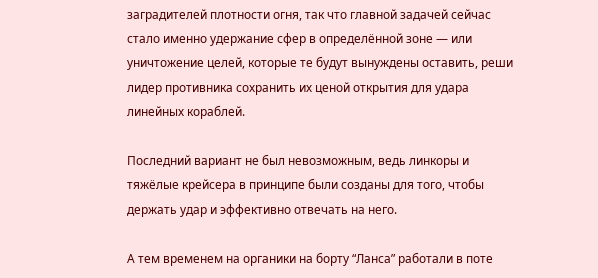заградителей плотности огня, так что главной задачей сейчас стало именно удержание сфер в определённой зоне — или уничтожение целей, которые те будут вынуждены оставить, реши лидер противника сохранить их ценой открытия для удара линейных кораблей.

Последний вариант не был невозможным, ведь линкоры и тяжёлые крейсера в принципе были созданы для того, чтобы держать удар и эффективно отвечать на него.

А тем временем на органики на борту “Ланса” работали в поте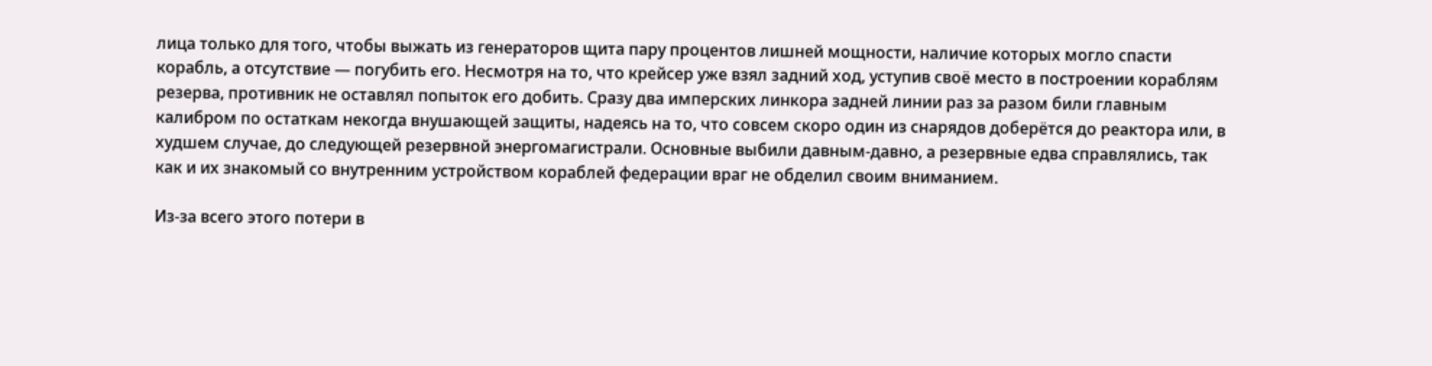лица только для того, чтобы выжать из генераторов щита пару процентов лишней мощности, наличие которых могло спасти корабль, а отсутствие — погубить его. Несмотря на то, что крейсер уже взял задний ход, уступив своё место в построении кораблям резерва, противник не оставлял попыток его добить. Сразу два имперских линкора задней линии раз за разом били главным калибром по остаткам некогда внушающей защиты, надеясь на то, что совсем скоро один из снарядов доберётся до реактора или, в худшем случае, до следующей резервной энергомагистрали. Основные выбили давным-давно, а резервные едва справлялись, так как и их знакомый со внутренним устройством кораблей федерации враг не обделил своим вниманием.

Из-за всего этого потери в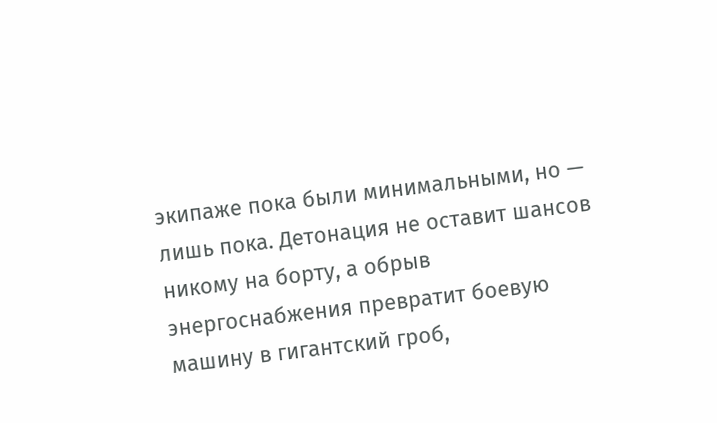экипаже пока были минимальными, но — лишь пока. Детонация не оставит шансов никому на борту, а обрыв энергоснабжения превратит боевую машину в гигантский гроб,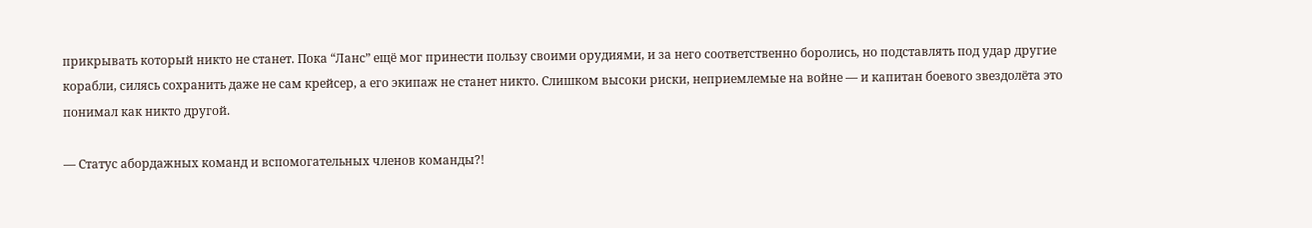прикрывать который никто не станет. Пока “Ланс” ещё мог принести пользу своими орудиями, и за него соответственно боролись, но подставлять под удар другие корабли, силясь сохранить даже не сам крейсер, а его экипаж не станет никто. Слишком высоки риски, неприемлемые на войне — и капитан боевого звездолёта это понимал как никто другой.

— Статус абордажных команд и вспомогательных членов команды?!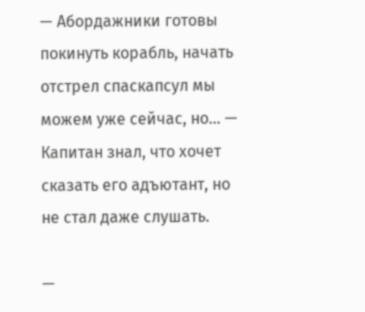— Абордажники готовы покинуть корабль, начать отстрел спаскапсул мы можем уже сейчас, но… — Капитан знал, что хочет сказать его адъютант, но не стал даже слушать.

—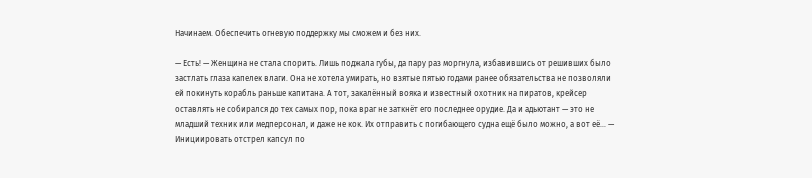Начинаем. Обеспечить огневую поддержку мы сможем и без них.

— Есть! — Женщина не стала спорить. Лишь поджала губы, да пару раз моргнула, избавившись от решивших было застлать глаза капелек влаги. Она не хотела умирать, но взятые пятью годами ранее обязательства не позволяли ей покинуть корабль раньше капитана. А тот, закалённый вояка и известный охотник на пиратов, крейсер оставлять не собирался до тех самых пор, пока враг не заткнёт его последнее орудие. Да и адьютант — это не младший техник или медперсонал, и даже не кок. Их отправить с погибающего судна ещё было можно, а вот её… — Инициировать отстрел капсул по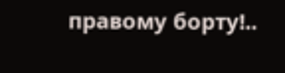правому борту!..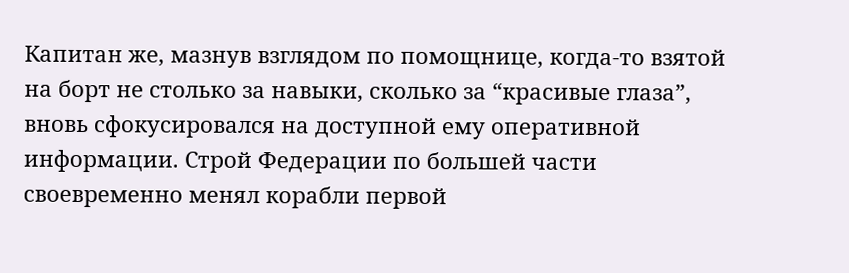Капитан же, мазнув взглядом по помощнице, когда-то взятой на борт не столько за навыки, сколько за “красивые глаза”, вновь сфокусировался на доступной ему оперативной информации. Строй Федерации по большей части своевременно менял корабли первой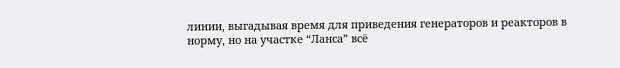линии, выгадывая время для приведения генераторов и реакторов в норму, но на участке “Ланса” всё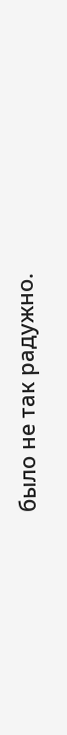было не так радужно.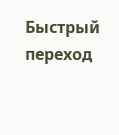Быстрый переход